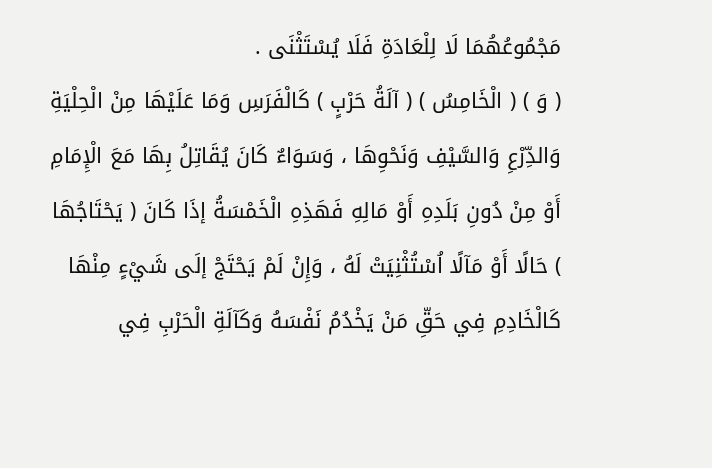مَجْمُوعُهُمَا لَا لِلْعَادَةِ فَلَا يُسْتَثْنَى .
( وَ ) ( الْخَامِسُ ) ( آلَةُ حَرْبٍ ) كَالْفَرَسِ وَمَا عَلَيْهَا مِنْ الْحِلْيَةِ وَالدِّرْعِ وَالسَّيْفِ وَنَحْوِهَا ، وَسَوَاءٌ كَانَ يُقَاتِلُ بِهَا مَعَ الْإِمَامِ أَوْ مِنْ دُونِ بَلَدِهِ أَوْ مَالِهِ فَهَذِهِ الْخَمْسَةُ إذَا كَانَ ( يَحْتَاجُهَا ) حَالًا أَوْ مَآلًا اُسْتُثْنِيَتْ لَهُ ، وَإِنْ لَمْ يَحْتَجْ إلَى شَيْءٍ مِنْهَا كَالْخَادِمِ فِي حَقِّ مَنْ يَخْدُمُ نَفْسَهُ وَكَآلَةِ الْحَرْبِ فِي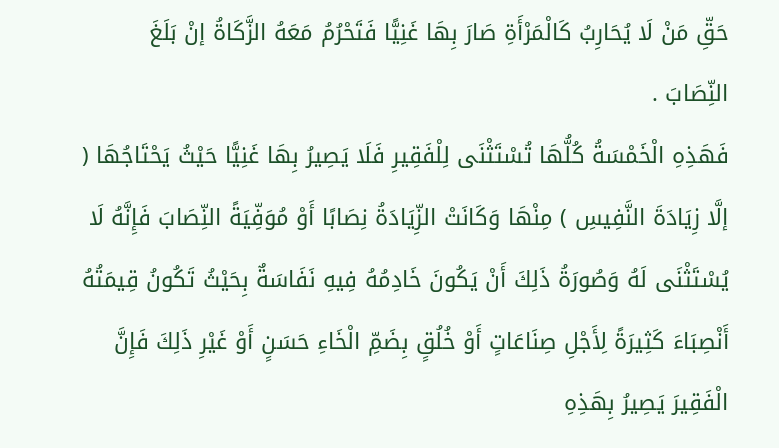حَقِّ مَنْ لَا يُحَارِبُ كَالْمَرْأَةِ صَارَ بِهَا غَنِيًّا فَتَحْرُمُ مَعَهُ الزَّكَاةُ إنْ بَلَغَ النِّصَابَ .
فَهَذِهِ الْخَمْسَةُ كُلُّهَا تُسْتَثْنَى لِلْفَقِيرِ فَلَا يَصِيرُ بِهَا غَنِيًّا حَيْثُ يَحْتَاجُهَا ( إلَّا زِيَادَةَ النَّفِيسِ ) مِنْهَا وَكَانَتْ الزِّيَادَةُ نِصَابًا أَوْ مُوَفِّيَةً النِّصَابَ فَإِنَّهُ لَا يُسْتَثْنَى لَهُ وَصُورَةُ ذَلِكَ أَنْ يَكُونَ خَادِمُهُ فِيهِ نَفَاسَةٌ بِحَيْثُ تَكُونُ قِيمَتُهُ أَنْصِبَاءَ كَثِيرَةً لِأَجْلِ صِنَاعَاتٍ أَوْ خُلُقٍ بِضَمِّ الْخَاءِ حَسَنٍ أَوْ غَيْرِ ذَلِكَ فَإِنَّ الْفَقِيرَ يَصِيرُ بِهَذِهِ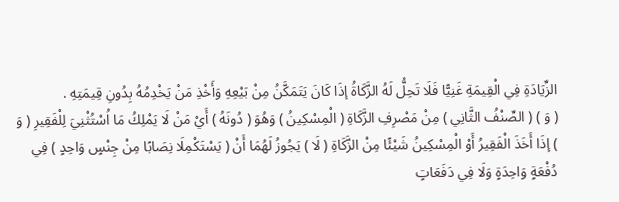الزِّيَادَةِ فِي الْقِيمَةِ غَنِيًّا فَلَا تَحِلُّ لَهُ الزَّكَاةُ إذَا كَانَ يَتَمَكَّنُ مِنْ بَيْعِهِ وَأَخْذِ مَنْ يَخْدِمُهُ بِدُونِ قِيمَتِهِ .
( وَ ) ( الصِّنْفُ الثَّانِي ) مِنْ مَصْرِفِ الزَّكَاةِ ( الْمِسْكِينُ ) وَهُوَ ( دُونَهُ ) أَيْ مَنْ لَا يَمْلِكُ مَا اُسْتُثْنِيَ لِلْفَقِيرِ ( وَ ) إذَا أَخَذَ الْفَقِيرُ أَوْ الْمِسْكِينُ شَيْئًا مِنْ الزَّكَاةِ ( لَا ) يَجُوزُ لَهُمَا أَنْ ( يَسْتَكْمِلَا نِصَابًا مِنْ جِنْسٍ وَاحِدٍ ) فِي دُفْعَةٍ وَاحِدَةٍ وَلَا فِي دَفَعَاتٍ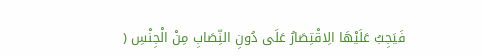فَيَجِبُ عَلَيْهَا الِاقْتِصَارُ عَلَى دُونِ النِّصَابِ مِنْ الْجِنْسِ (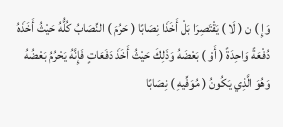وَإِ ) ن ( لَا ) يَقْتَصِرَا بَلْ أَخَذَا نِصَابًا ( حَرُمَ ) النِّصَابُ كُلُّهُ حَيْثُ أَخَذَهُ دُفْعَةً وَاحِدَةً ( أَوْ ) بَعْضَهُ وَذَلِكَ حَيْثُ أَخَذَ دَفَعَاتٍ فَإِنَّهُ يَحْرُمُ بَعْضُهُ وَهُوَ الَّذِي يَكُونُ ( مُوَفِّيهِ ) نِصَابًا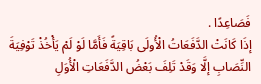فَصَاعِدًا .
إذَا كَانَتْ الدَّفَعَاتُ الْأُولَى بَاقِيَةً فَأَمَّا لَوْ لَمْ يَأْخُذْ تَوْفِيَةَ النِّصَابِ إلَّا وَقَدْ تَلِفَ بَعْضُ الدَّفَعَاتِ الْأُوَلِ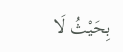بِحَيْثُ لَا